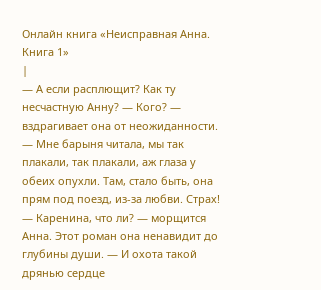Онлайн книга «Неисправная Анна. Книга 1»
|
— А если расплющит? Как ту несчастную Анну? — Кого? — вздрагивает она от неожиданности. — Мне барыня читала, мы так плакали, так плакали, аж глаза у обеих опухли. Там, стало быть, она прям под поезд, из-за любви. Страх! — Каренина, что ли? — морщится Анна. Этот роман она ненавидит до глубины души. — И охота такой дрянью сердце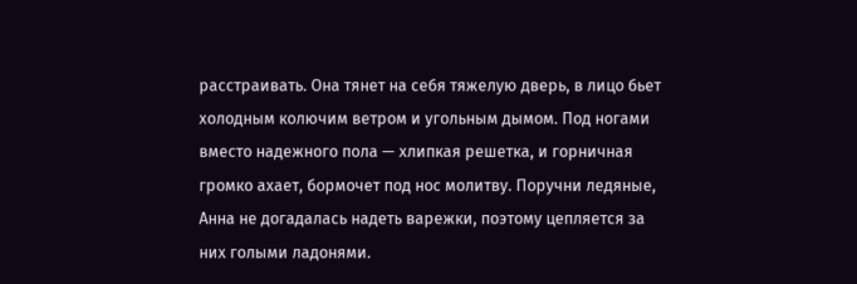расстраивать. Она тянет на себя тяжелую дверь, в лицо бьет холодным колючим ветром и угольным дымом. Под ногами вместо надежного пола — хлипкая решетка, и горничная громко ахает, бормочет под нос молитву. Поручни ледяные, Анна не догадалась надеть варежки, поэтому цепляется за них голыми ладонями.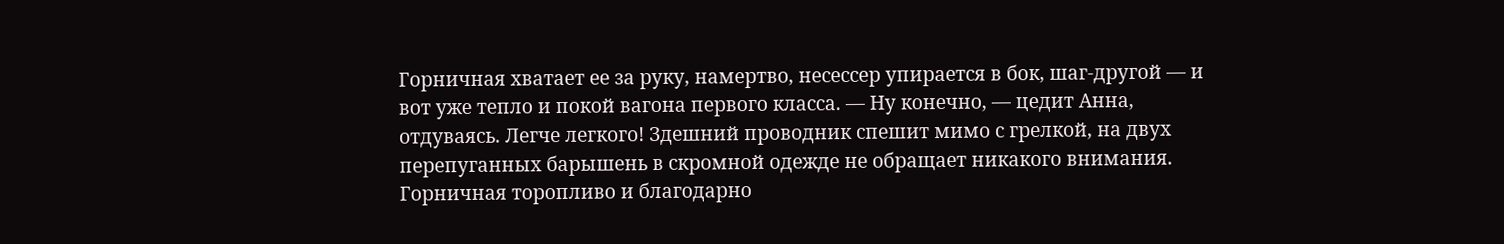Горничная хватает ее за руку, намертво, несессер упирается в бок, шаг-другой — и вот уже тепло и покой вагона первого класса. — Ну конечно, — цедит Анна, отдуваясь. Легче легкого! Здешний проводник спешит мимо с грелкой, на двух перепуганных барышень в скромной одежде не обращает никакого внимания. Горничная торопливо и благодарно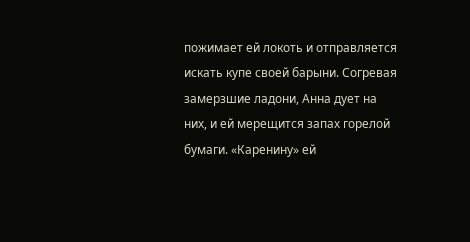пожимает ей локоть и отправляется искать купе своей барыни. Согревая замерзшие ладони, Анна дует на них, и ей мерещится запах горелой бумаги. «Каренину» ей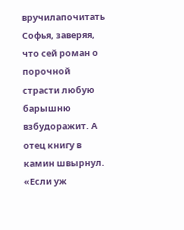вручилапочитать Софья, заверяя, что сей роман о порочной страсти любую барышню взбудоражит. А отец книгу в камин швырнул. «Если уж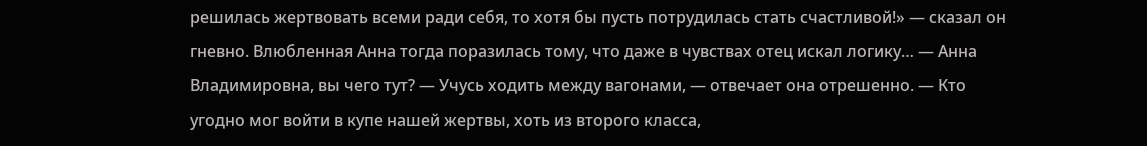решилась жертвовать всеми ради себя, то хотя бы пусть потрудилась стать счастливой!» — сказал он гневно. Влюбленная Анна тогда поразилась тому, что даже в чувствах отец искал логику… — Анна Владимировна, вы чего тут? — Учусь ходить между вагонами, — отвечает она отрешенно. — Кто угодно мог войти в купе нашей жертвы, хоть из второго класса,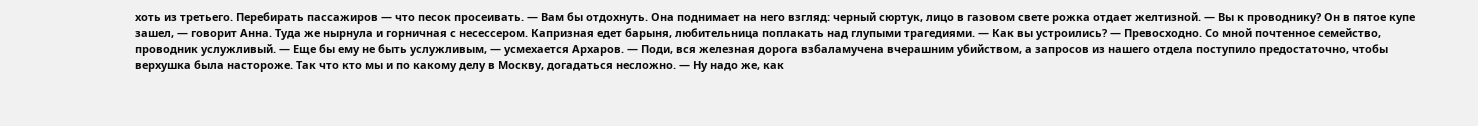хоть из третьего. Перебирать пассажиров — что песок просеивать. — Вам бы отдохнуть. Она поднимает на него взгляд: черный сюртук, лицо в газовом свете рожка отдает желтизной. — Вы к проводнику? Он в пятое купе зашел, — говорит Анна. Туда же нырнула и горничная с несессером. Капризная едет барыня, любительница поплакать над глупыми трагедиями. — Как вы устроились? — Превосходно. Со мной почтенное семейство, проводник услужливый. — Еще бы ему не быть услужливым, — усмехается Архаров. — Поди, вся железная дорога взбаламучена вчерашним убийством, а запросов из нашего отдела поступило предостаточно, чтобы верхушка была настороже. Так что кто мы и по какому делу в Москву, догадаться несложно. — Ну надо же, как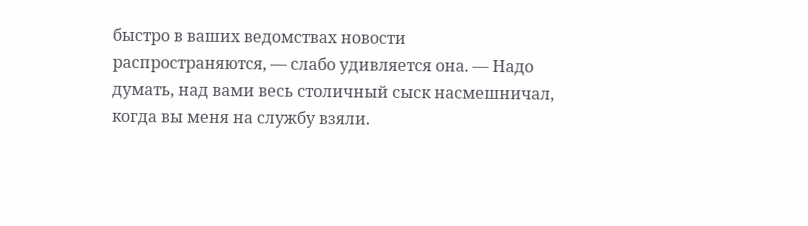быстро в ваших ведомствах новости распространяются, — слабо удивляется она. — Надо думать, над вами весь столичный сыск насмешничал, когда вы меня на службу взяли.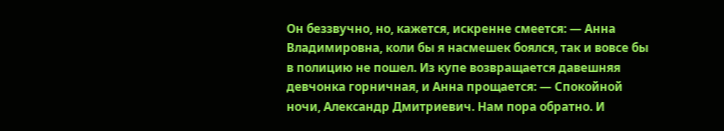Он беззвучно, но, кажется, искренне смеется: — Анна Владимировна, коли бы я насмешек боялся, так и вовсе бы в полицию не пошел. Из купе возвращается давешняя девчонка горничная, и Анна прощается: — Спокойной ночи, Александр Дмитриевич. Нам пора обратно. И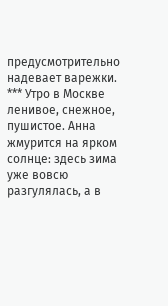предусмотрительно надевает варежки. *** Утро в Москве ленивое, снежное, пушистое. Анна жмурится на ярком солнце: здесь зима уже вовсю разгулялась, а в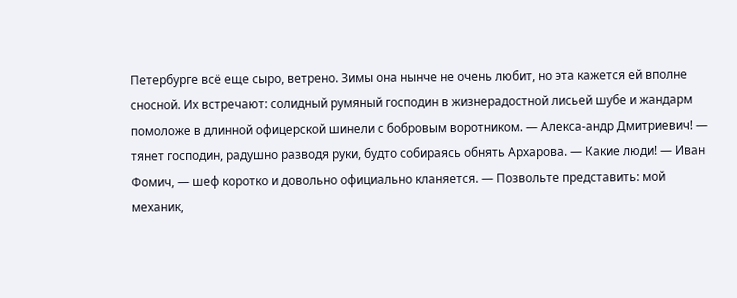Петербурге всё еще сыро, ветрено. Зимы она нынче не очень любит, но эта кажется ей вполне сносной. Их встречают: солидный румяный господин в жизнерадостной лисьей шубе и жандарм помоложе в длинной офицерской шинели с бобровым воротником. — Алекса-андр Дмитриевич! — тянет господин, радушно разводя руки, будто собираясь обнять Архарова. — Какие люди! — Иван Фомич, — шеф коротко и довольно официально кланяется. — Позвольте представить: мой механик,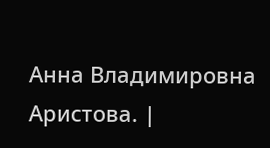Анна Владимировна Аристова. |